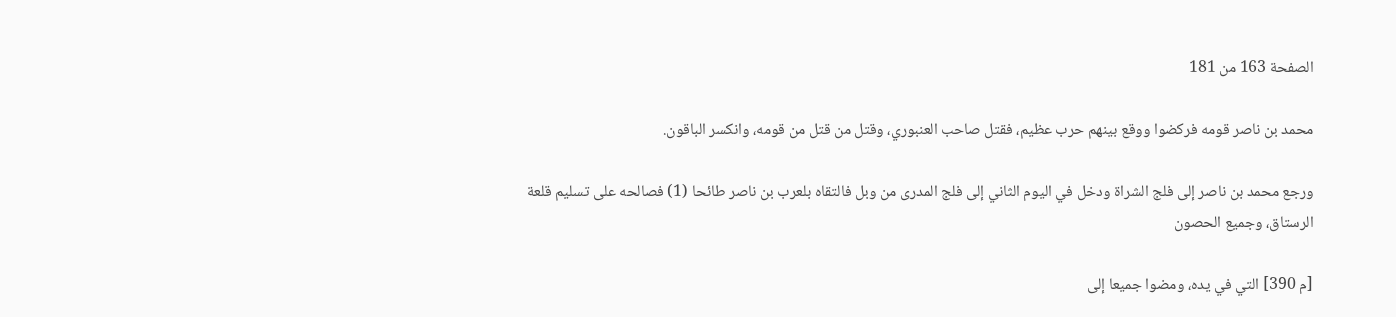الصفحة 163 من 181

محمد بن ناصر قومه فركضوا ووقع بينهم حرب عظيم، فقتل صاحب العنبوري، وقتل من قتل من قومه، وانكسر الباقون.

ورجع محمد بن ناصر إلى فلج الشراة ودخل في اليوم الثاني إلى فلج المدرى من وبل فالتقاه بلعرب بن ناصر طائحا (1) فصالحه على تسليم قلعة الرستاق، وجميع الحصون

[م 390] التي في يده، ومضوا جميعا إلى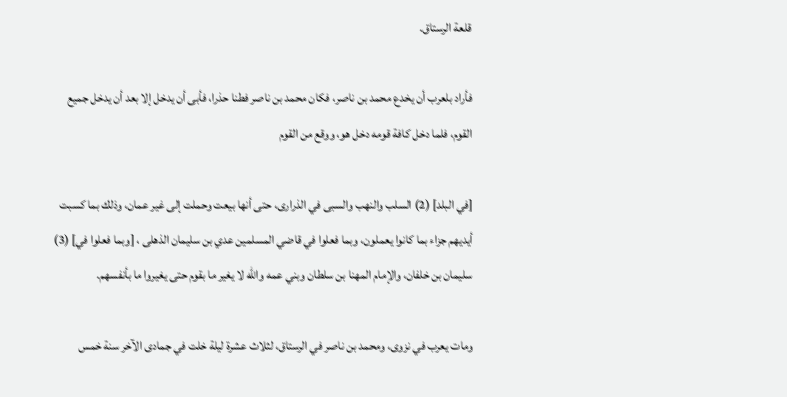قلعة الرستاق.

فأراد بلعرب أن يخدع محمد بن ناصر، فكان محمد بن ناصر فطنا حذرا، فأبى أن يدخل إلا بعد أن يدخل جميع القوم، فلما دخل كافة قومه دخل هو، ووقع من القوم

[في البلد] (2) السلب والنهب والسبى في الذرارى، حتى أنها بيعت وحملت إلى غير عمان، وذلك بما كسبت أيديهم جزاء بما كانوا يعملون، وبما فعلوا في قاضي المسلمين عدي بن سليمان الذهلى ، [وبما فعلوا في] (3) سليمان بن خلفان، والإمام المهنا بن سلطان وبني عمه والله لا يغير ما بقوم حتى يغيروا ما بأنفسهم.

ومات يعرب في نزوى، ومحمد بن ناصر في الرستاق، لثلاث عشرة ليلة خلت في جمادى الآخر سنة خمس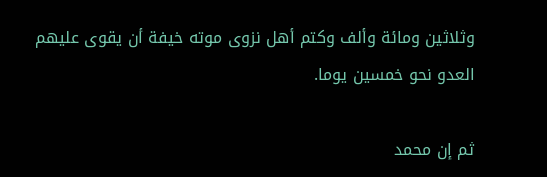وثلاثين ومائة وألف وكتم أهل نزوى موته خيفة أن يقوى عليهم العدو نحو خمسين يوما.

ثم إن محمد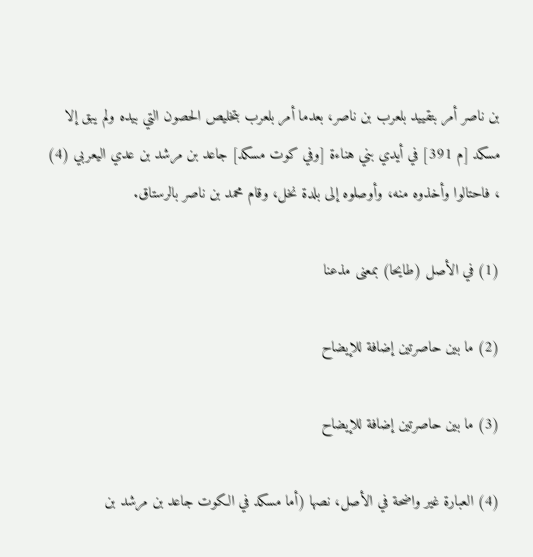بن ناصر أمر بتقييد بلعرب بن ناصر، بعدما أمر بلعرب بتخليص الحصون التي بيده ولم يبق إلا مسكد [م 391] في أيدي بني هناءة [وفي كوت مسكد] جاعد بن مرشد بن عدي اليعربي (4) ، فاحتالوا وأخذوه منه، وأوصلوه إلى بلدة نخل، وقام محمد بن ناصر بالرستاق.

(1) في الأصل (طايحا) بمعنى مذعنا

(2) ما بين حاصرتين إضافة للإيضاح

(3) ما بين حاصرتين إضافة للإيضاح

(4) العبارة غير واضحة في الأصل، نصها (أما مسكد في الكوت جاعد بن مرشد بن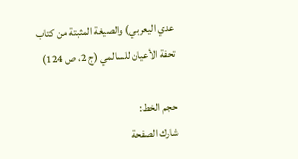عدي اليعربي) والصيغة المثبتة من كتاب تحفة الأعيان للسالمي (ج 2، ص 124)

حجم الخط:
شارك الصفحة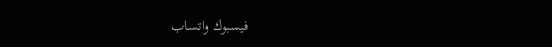فيسبوك واتساب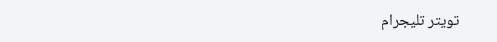تويتر تليجرام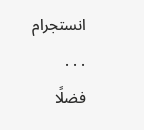انستجرام
. . .
فضلًا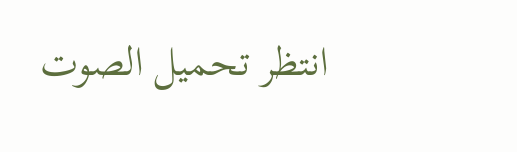انتظر تحميل الصوت